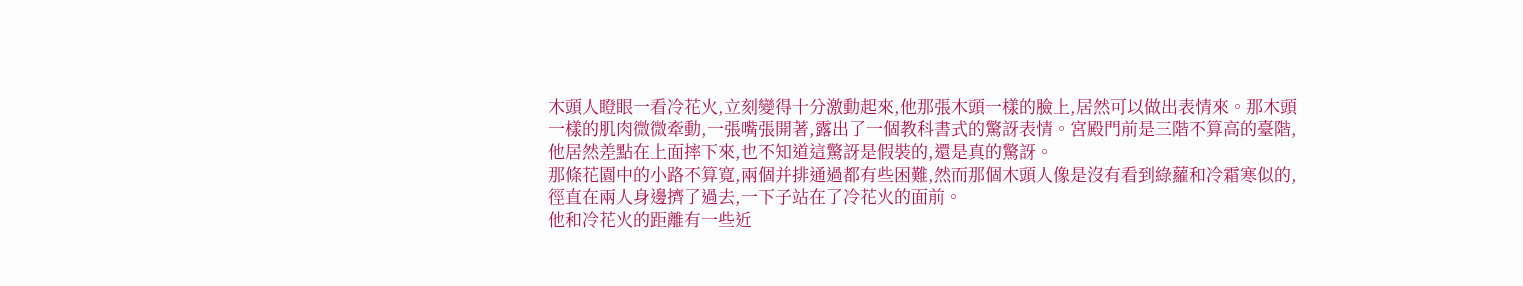木頭人瞪眼一看冷花火,立刻變得十分激動起來,他那張木頭一樣的臉上,居然可以做出表情來。那木頭一樣的肌肉微微牽動,一張嘴張開著,露出了一個教科書式的驚訝表情。宮殿門前是三階不算高的臺階,他居然差點在上面摔下來,也不知道這驚訝是假裝的,還是真的驚訝。
那條花園中的小路不算寬,兩個并排通過都有些困難,然而那個木頭人像是沒有看到綠蘿和冷霜寒似的,徑直在兩人身邊擠了過去,一下子站在了冷花火的面前。
他和冷花火的距離有一些近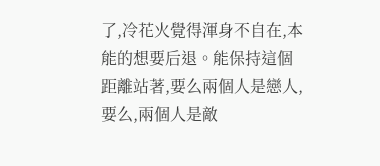了,冷花火覺得渾身不自在,本能的想要后退。能保持這個距離站著,要么兩個人是戀人,要么,兩個人是敵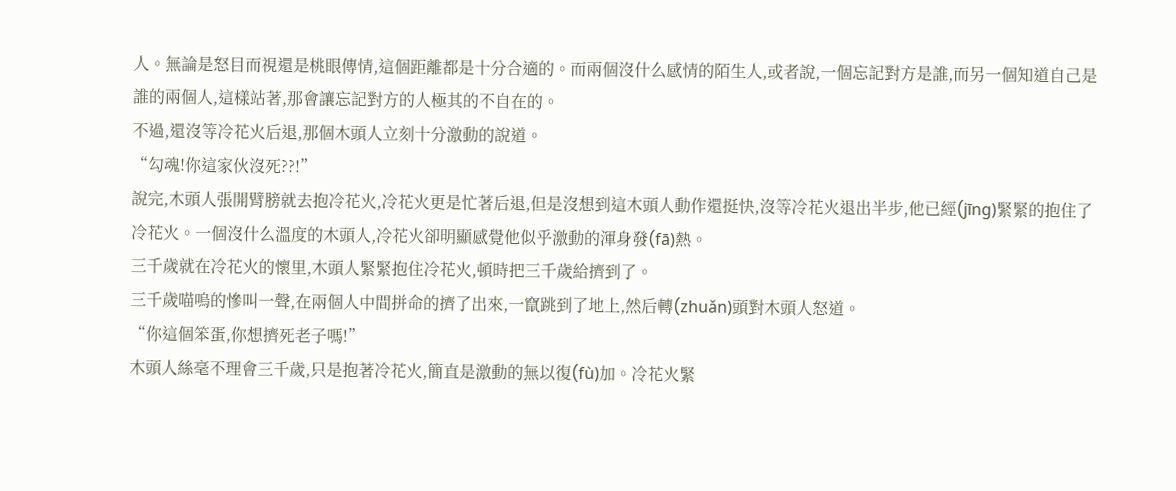人。無論是怒目而視還是桃眼傳情,這個距離都是十分合適的。而兩個沒什么感情的陌生人,或者說,一個忘記對方是誰,而另一個知道自己是誰的兩個人,這樣站著,那會讓忘記對方的人極其的不自在的。
不過,還沒等冷花火后退,那個木頭人立刻十分激動的說道。
“勾魂!你這家伙沒死??!”
說完,木頭人張開臂膀就去抱冷花火,冷花火更是忙著后退,但是沒想到這木頭人動作還挺快,沒等冷花火退出半步,他已經(jīng)緊緊的抱住了冷花火。一個沒什么溫度的木頭人,冷花火卻明顯感覺他似乎激動的渾身發(fā)熱。
三千歲就在冷花火的懷里,木頭人緊緊抱住冷花火,頓時把三千歲給擠到了。
三千歲喵嗚的慘叫一聲,在兩個人中間拼命的擠了出來,一竄跳到了地上,然后轉(zhuǎn)頭對木頭人怒道。
“你這個笨蛋,你想擠死老子嗎!”
木頭人絲毫不理會三千歲,只是抱著冷花火,簡直是激動的無以復(fù)加。冷花火緊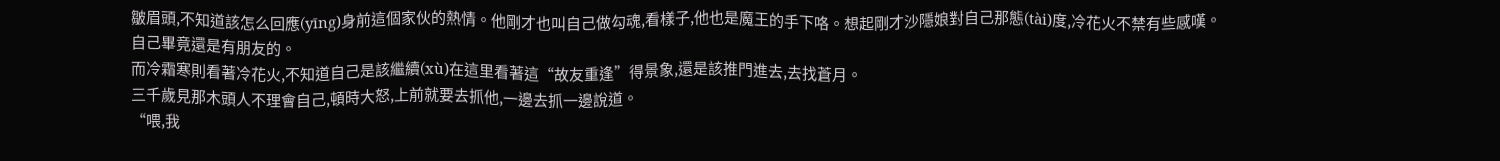皺眉頭,不知道該怎么回應(yīng)身前這個家伙的熱情。他剛才也叫自己做勾魂,看樣子,他也是魔王的手下咯。想起剛才沙隱娘對自己那態(tài)度,冷花火不禁有些感嘆。
自己畢竟還是有朋友的。
而冷霜寒則看著冷花火,不知道自己是該繼續(xù)在這里看著這“故友重逢”得景象,還是該推門進去,去找蒼月。
三千歲見那木頭人不理會自己,頓時大怒,上前就要去抓他,一邊去抓一邊說道。
“喂,我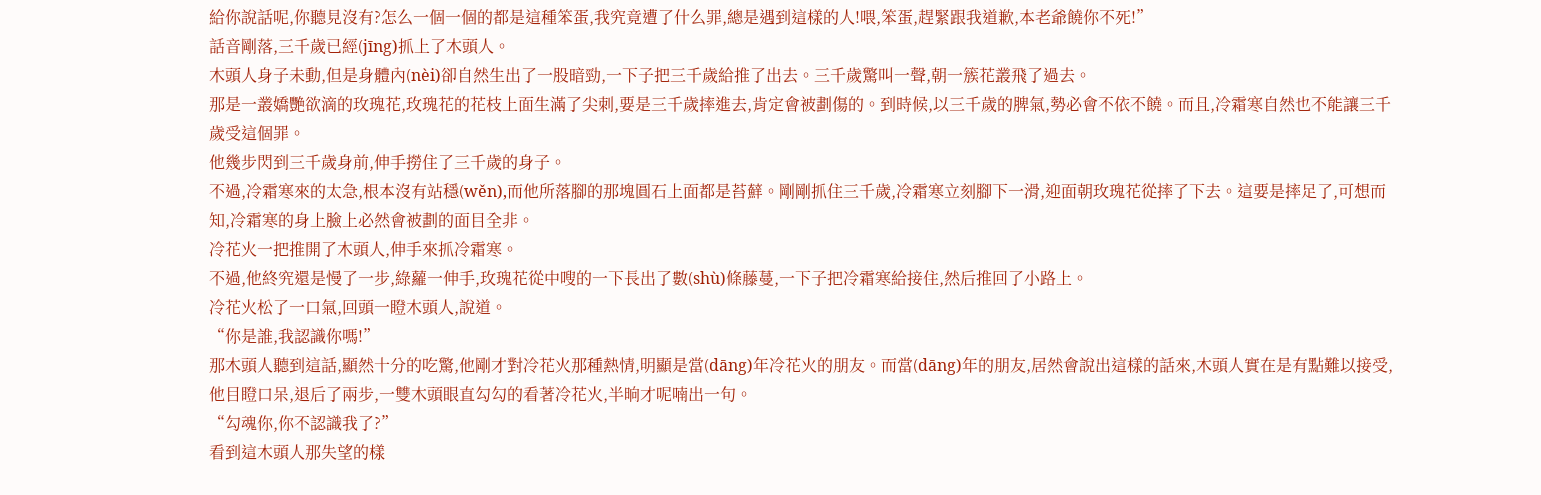給你說話呢,你聽見沒有?怎么一個一個的都是這種笨蛋,我究竟遭了什么罪,總是遇到這樣的人!喂,笨蛋,趕緊跟我道歉,本老爺饒你不死!”
話音剛落,三千歲已經(jīng)抓上了木頭人。
木頭人身子未動,但是身體內(nèi)卻自然生出了一股暗勁,一下子把三千歲給推了出去。三千歲驚叫一聲,朝一簇花叢飛了過去。
那是一叢嬌艷欲滴的玫瑰花,玫瑰花的花枝上面生滿了尖刺,要是三千歲摔進去,肯定會被劃傷的。到時候,以三千歲的脾氣,勢必會不依不饒。而且,冷霜寒自然也不能讓三千歲受這個罪。
他幾步閃到三千歲身前,伸手撈住了三千歲的身子。
不過,冷霜寒來的太急,根本沒有站穩(wěn),而他所落腳的那塊圓石上面都是苔蘚。剛剛抓住三千歲,冷霜寒立刻腳下一滑,迎面朝玫瑰花從摔了下去。這要是摔足了,可想而知,冷霜寒的身上臉上必然會被劃的面目全非。
冷花火一把推開了木頭人,伸手來抓冷霜寒。
不過,他終究還是慢了一步,綠蘿一伸手,玫瑰花從中嗖的一下長出了數(shù)條藤蔓,一下子把冷霜寒給接住,然后推回了小路上。
冷花火松了一口氣,回頭一瞪木頭人,說道。
“你是誰,我認識你嗎!”
那木頭人聽到這話,顯然十分的吃驚,他剛才對冷花火那種熱情,明顯是當(dāng)年冷花火的朋友。而當(dāng)年的朋友,居然會說出這樣的話來,木頭人實在是有點難以接受,他目瞪口呆,退后了兩步,一雙木頭眼直勾勾的看著冷花火,半晌才呢喃出一句。
“勾魂你,你不認識我了?”
看到這木頭人那失望的樣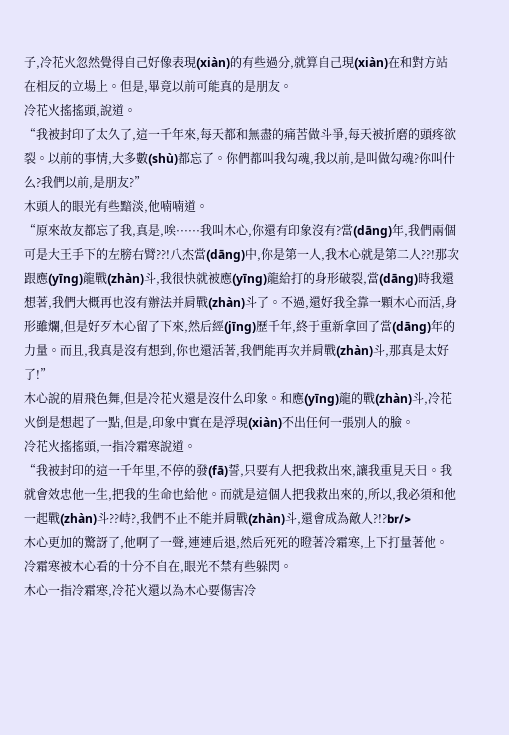子,冷花火忽然覺得自己好像表現(xiàn)的有些過分,就算自己現(xiàn)在和對方站在相反的立場上。但是,畢竟以前可能真的是朋友。
冷花火搖搖頭,說道。
“我被封印了太久了,這一千年來,每天都和無盡的痛苦做斗爭,每天被折磨的頭疼欲裂。以前的事情,大多數(shù)都忘了。你們都叫我勾魂,我以前,是叫做勾魂?你叫什么?我們以前,是朋友?”
木頭人的眼光有些黯淡,他喃喃道。
“原來故友都忘了我,真是,唉······我叫木心,你還有印象沒有?當(dāng)年,我們兩個可是大王手下的左膀右臂??!八杰當(dāng)中,你是第一人,我木心就是第二人??!那次跟應(yīng)龍戰(zhàn)斗,我很快就被應(yīng)龍給打的身形破裂,當(dāng)時我還想著,我們大概再也沒有辦法并肩戰(zhàn)斗了。不過,還好我全靠一顆木心而活,身形雖爛,但是好歹木心留了下來,然后經(jīng)歷千年,終于重新拿回了當(dāng)年的力量。而且,我真是沒有想到,你也還活著,我們能再次并肩戰(zhàn)斗,那真是太好了!”
木心說的眉飛色舞,但是冷花火還是沒什么印象。和應(yīng)龍的戰(zhàn)斗,冷花火倒是想起了一點,但是,印象中實在是浮現(xiàn)不出任何一張別人的臉。
冷花火搖搖頭,一指冷霜寒說道。
“我被封印的這一千年里,不停的發(fā)誓,只要有人把我救出來,讓我重見天日。我就會效忠他一生,把我的生命也給他。而就是這個人把我救出來的,所以,我必須和他一起戰(zhàn)斗??峙?,我們不止不能并肩戰(zhàn)斗,還會成為敵人?!?br/>
木心更加的驚訝了,他啊了一聲,連連后退,然后死死的瞪著冷霜寒,上下打量著他。
冷霜寒被木心看的十分不自在,眼光不禁有些躲閃。
木心一指冷霜寒,冷花火還以為木心要傷害冷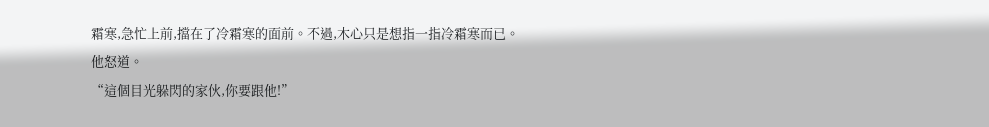霜寒,急忙上前,擋在了冷霜寒的面前。不過,木心只是想指一指冷霜寒而已。
他怒道。
“這個目光躲閃的家伙,你要跟他!”